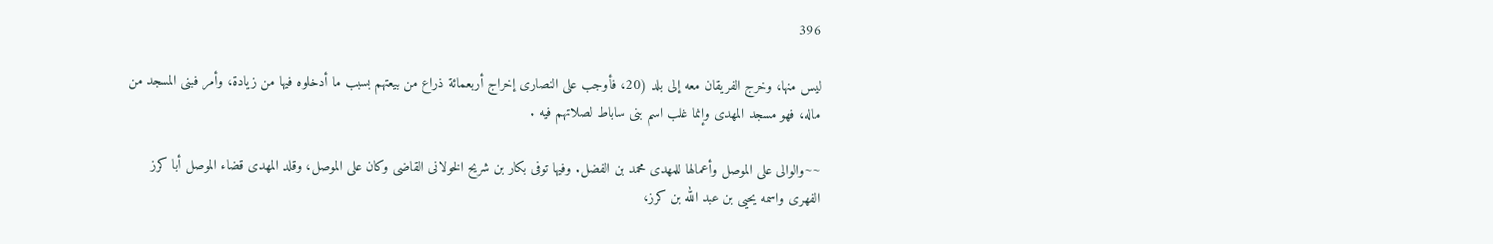396

ليس منها، وخرج الفريقان معه إلى بلد (20، فأوجب على النصارى إخراج أربعمائة ذراع من بيعتهم بسبب ما أدخلوه فيها من زيادة، وأمر فبنى المسجد من ماله، فهو مسجد المهدى وإنما غلب اسم بنى ساباط لصلاتهم فيه .

~~والوالى على الموصل وأعمالها للمهدى محمد بن الفضل. وفيها توفى بكار بن شريح الخولانى القاضى وكان على الموصل، وقلد المهدى قضاء الموصل أبا كرز الفهرى واسمه يحيى بن عبد الله بن كرز،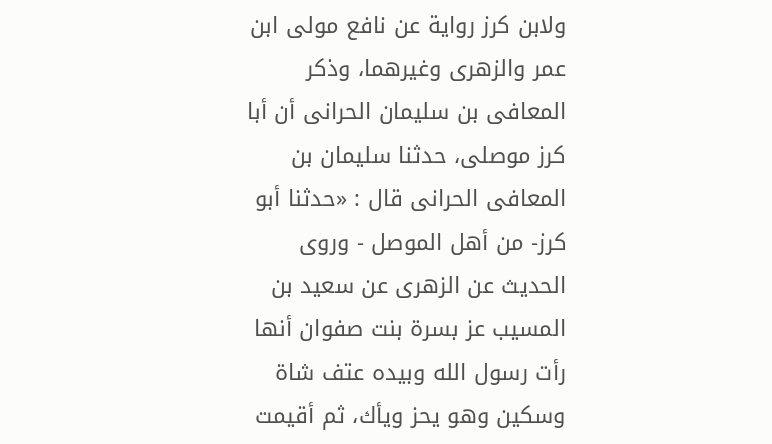ولابن كرز رواية عن نافع مولى ابن عمر والزهرى وغيرهما، وذكر المعافى بن سليمان الحرانى أن أبا كرز موصلى، حدثنا سليمان بن المعافى الحرانى قال : «حدثنا أبو كرز- من أهل الموصل - وروى الحديث عن الزهرى عن سعيد بن المسيب عز بسرة بنت صفوان أنها رأت رسول الله وبيده عتف شاة وسكين وهو يحز ويأك، ثم أقيمت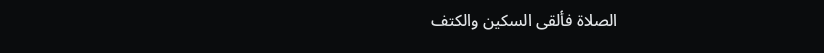الصلاة فألقى السكين والكتف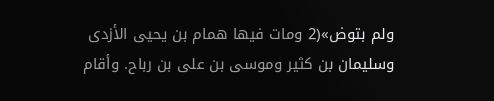ولم بتوض»(2 ومات فيها همام بن يحيى الأزدى وسليمان بن كثير وموسى بن على بن رباح. وأقام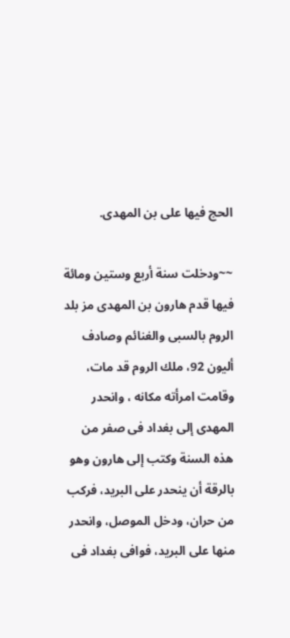الحج فيها على بن المهدى.

~~ودخلت سنة أربع وستين ومائة فيها قدم هارون بن المهدى مز بلد الروم بالسبى والغنائم وصادف أليون 92، ملك الروم قد مات، وقامت امرأته مكانه ، وانحدر المهدى إلى بغداد فى صفر من هذه السنة وكتب إلى هارون وهو بالرقة أن ينحدر على البريد، فركب من حران، ودخل الموصل، وانحدر منها على البريد، فوافى بغداد فى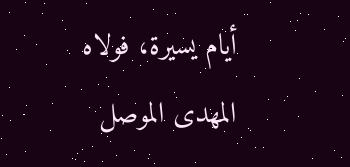أيام يسيرة، فولاه المهدى الموصل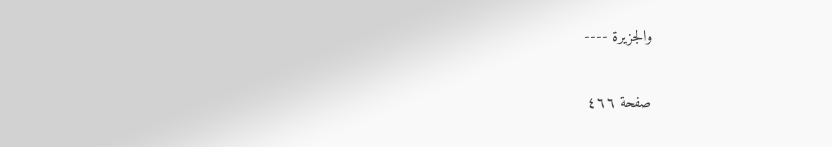والجزيرة ----

صفحة ٤٦٦